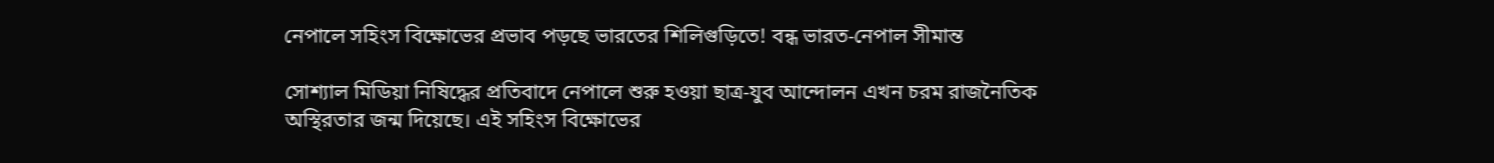নেপালে সহিংস বিক্ষোভের প্রভাব পড়ছে ভারতের শিলিগুড়িতে! বন্ধ ভারত-নেপাল সীমান্ত

সোশ্যাল মিডিয়া নিষিদ্ধের প্রতিবাদে নেপালে শুরু হওয়া ছাত্র-যুব আন্দোলন এখন চরম রাজনৈতিক অস্থিরতার জন্ম দিয়েছে। এই সহিংস বিক্ষোভের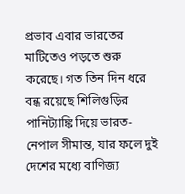প্রভাব এবার ভারতের মাটিতেও পড়তে শুরু করেছে। গত তিন দিন ধরে বন্ধ রয়েছে শিলিগুড়ির পানিট্যাঙ্কি দিয়ে ভারত-নেপাল সীমান্ত, যার ফলে দুই দেশের মধ্যে বাণিজ্য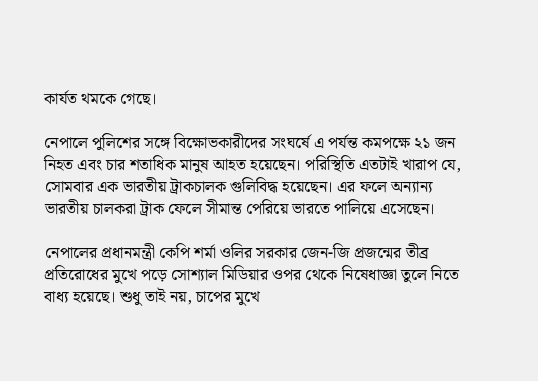কার্যত থমকে গেছে।

নেপালে পুলিশের সঙ্গে বিক্ষোভকারীদের সংঘর্ষে এ পর্যন্ত কমপক্ষে ২১ জন নিহত এবং চার শতাধিক মানুষ আহত হয়েছেন। পরিস্থিতি এতটাই খারাপ যে, সোমবার এক ভারতীয় ট্রাকচালক গুলিবিদ্ধ হয়েছেন। এর ফলে অন্যান্য ভারতীয় চালকরা ট্রাক ফেলে সীমান্ত পেরিয়ে ভারতে পালিয়ে এসেছেন।

নেপালের প্রধানমন্ত্রী কেপি শর্মা ওলির সরকার জেন-জি প্রজন্মের তীব্র প্রতিরোধের মুখে পড়ে সোশ্যাল মিডিয়ার ওপর থেকে নিষেধাজ্ঞা তুলে নিতে বাধ্য হয়েছে। শুধু তাই নয়, চাপের মুখে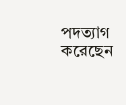পদত্যাগ করেছেন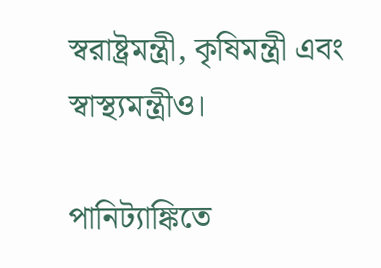স্বরাষ্ট্রমন্ত্রী, কৃষিমন্ত্রী এবং স্বাস্থ্যমন্ত্রীও।

পানিট্যাঙ্কিতে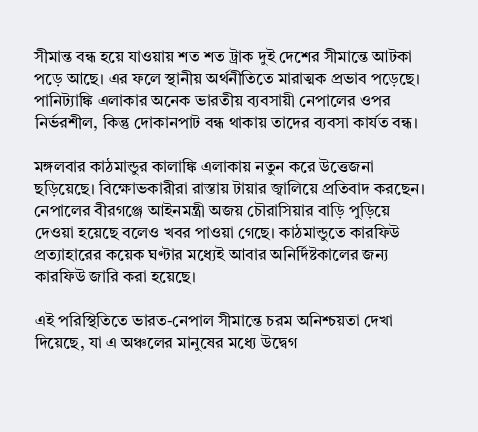সীমান্ত বন্ধ হয়ে যাওয়ায় শত শত ট্রাক দুই দেশের সীমান্তে আটকা পড়ে আছে। এর ফলে স্থানীয় অর্থনীতিতে মারাত্মক প্রভাব পড়েছে। পানিট্যাঙ্কি এলাকার অনেক ভারতীয় ব্যবসায়ী নেপালের ওপর নির্ভরশীল, কিন্তু দোকানপাট বন্ধ থাকায় তাদের ব্যবসা কার্যত বন্ধ।

মঙ্গলবার কাঠমান্ডুর কালাঙ্কি এলাকায় নতুন করে উত্তেজনা ছড়িয়েছে। বিক্ষোভকারীরা রাস্তায় টায়ার জ্বালিয়ে প্রতিবাদ করছেন। নেপালের বীরগঞ্জে আইনমন্ত্রী অজয় চৌরাসিয়ার বাড়ি পুড়িয়ে দেওয়া হয়েছে বলেও খবর পাওয়া গেছে। কাঠমান্ডুতে কারফিউ প্রত্যাহারের কয়েক ঘণ্টার মধ্যেই আবার অনির্দিষ্টকালের জন্য কারফিউ জারি করা হয়েছে।

এই পরিস্থিতিতে ভারত-নেপাল সীমান্তে চরম অনিশ্চয়তা দেখা দিয়েছে, যা এ অঞ্চলের মানুষের মধ্যে উদ্বেগ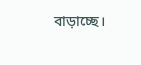বাড়াচ্ছে।